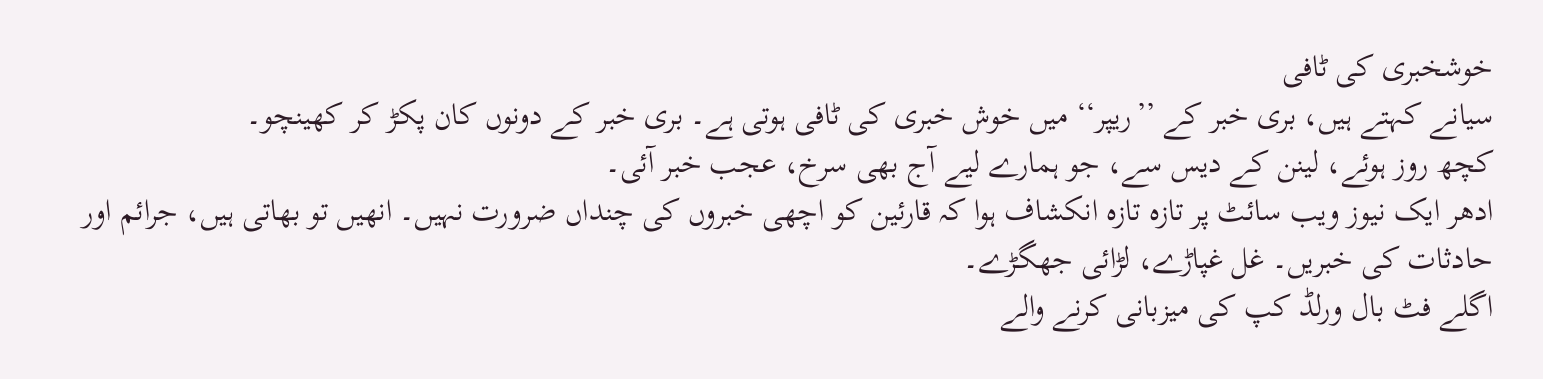خوشخبری کی ٹافی
سیانے کہتے ہیں، بری خبر کے ’’ریپر‘‘ میں خوش خبری کی ٹافی ہوتی ہے۔ بری خبر کے دونوں کان پکڑ کر کھینچو۔
کچھ روز ہوئے، لینن کے دیس سے، جو ہمارے لیے آج بھی سرخ، عجب خبر آئی۔
ادھر ایک نیوز ویب سائٹ پر تازہ تازہ انکشاف ہوا کہ قارئین کو اچھی خبروں کی چنداں ضرورت نہیں۔ انھیں تو بھاتی ہیں، جرائم اور حادثات کی خبریں۔ غل غپاڑے، لڑائی جھگڑے۔
اگلے فٹ بال ورلڈ کپ کی میزبانی کرنے والے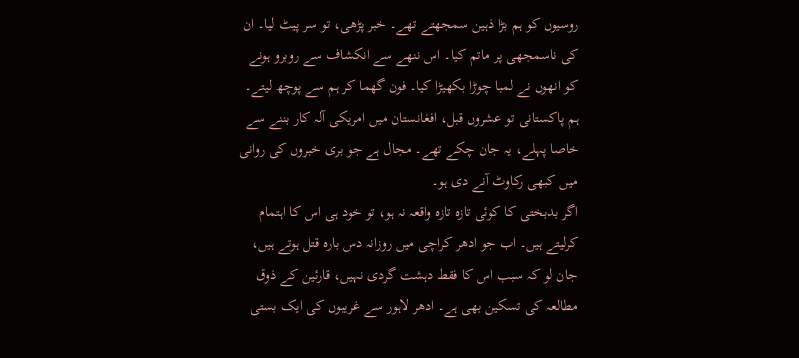روسیوں کو ہم بڑا ذہین سمجھتے تھے۔ خبر پڑھی، تو سر پیٹ لیا۔ ان کی ناسمجھی پر ماتم کیا۔ اس ننھے سے انکشاف سے روبرو ہونے کو انھوں نے لمبا چوڑا بکھیڑا کیا۔ فون گھما کر ہم سے پوچھ لیتے۔ ہم پاکستانی تو عشروں قبل، افغانستان میں امریکی آلہ کار بننے سے خاصا پہلے، یہ جان چکے تھے۔ مجال ہے جو بری خبروں کی روانی میں کبھی رکاوٹ آنے دی ہو۔
اگر بدبختی کا کوئی تازہ تازہ واقعہ نہ ہو، تو خود ہی اس کا اہتمام کرلیتے ہیں۔ اب جو ادھر کراچی میں روزانہ دس بارہ قتل ہوتے ہیں، جان لو کہ سبب اس کا فقط دہشت گردی نہیں، قارئین کے ذوق مطالعہ کی تسکین بھی ہے۔ ادھر لاہور سے غریبوں کی ایک بستی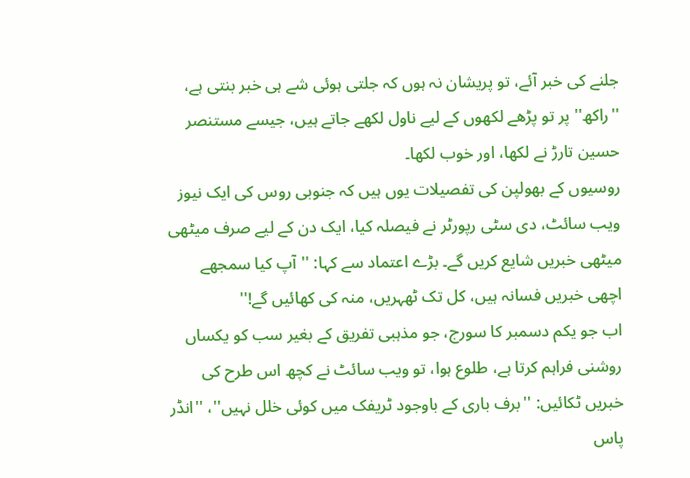جلنے کی خبر آئے، تو پریشان نہ ہوں کہ جلتی ہوئی شے ہی خبر بنتی ہے، ''راکھ'' پر تو پڑھے لکھوں کے لیے ناول لکھے جاتے ہیں، جیسے مستنصر حسین تارڑ نے لکھا، اور خوب لکھا۔
روسیوں کے بھولپن کی تفصیلات یوں ہیں کہ جنوبی روس کی ایک نیوز ویب سائٹ، دی سٹی رپورٹر نے فیصلہ کیا، ایک دن کے لیے صرف میٹھی میٹھی خبریں شایع کریں گے۔ بڑے اعتماد سے کہا: ''آپ کیا سمجھے اچھی خبریں فسانہ ہیں، کل تک ٹھہریں، منہ کی کھائیں گے!''
اب جو یکم دسمبر کا سورج، جو مذہبی تفریق کے بغیر سب کو یکساں روشنی فراہم کرتا ہے، طلوع ہوا، تو ویب سائٹ نے کچھ اس طرح کی خبریں ٹکائیں: ''برف باری کے باوجود ٹریفک میں کوئی خلل نہیں''، ''انڈر پاس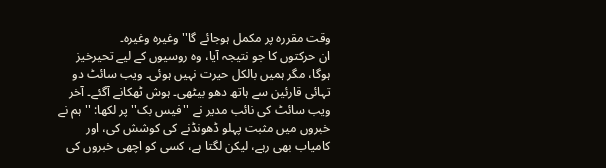وقت مقررہ پر مکمل ہوجائے گا'' وغیرہ وغیرہ۔
ان حرکتوں کا جو نتیجہ آیا، وہ روسیوں کے لیے تحیرخیز ہوگا، مگر ہمیں بالکل حیرت نہیں ہوئی۔ ویب سائٹ دو تہائی قارئین سے ہاتھ دھو بیٹھی۔ ہوش ٹھکانے آگئے۔ آخر ویب سائٹ کی نائب مدیر نے ''فیس بک'' پر لکھا: ''ہم نے خبروں میں مثبت پہلو ڈھونڈنے کی کوشش کی، اور کامیاب بھی رہے، لیکن لگتا ہے، کسی کو اچھی خبروں کی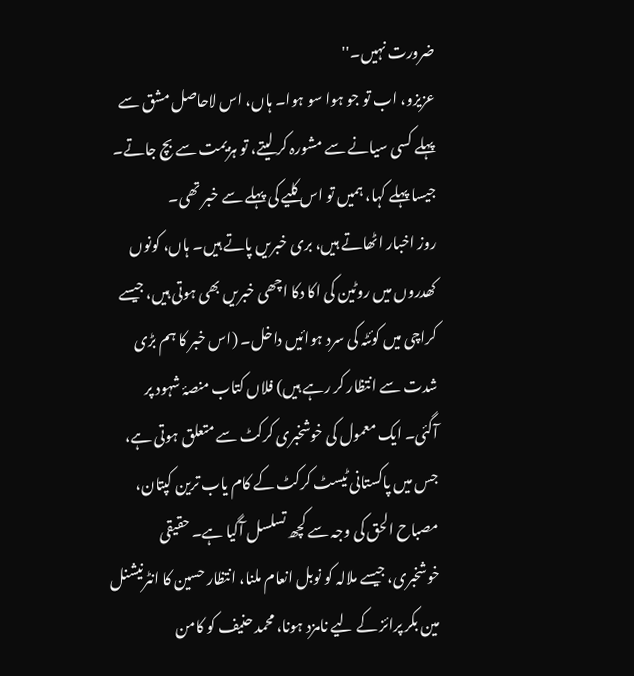ضرورت نہیں۔''
عزیزو، اب تو جو ہوا سو ہوا۔ ہاں، اس لاحاصل مشق سے پہلے کسی سیانے سے مشورہ کر لیتے، تو ہزیمت سے بچ جاتے۔ جیسا پہلے کہا، ہمیں تو اس کلیے کی پہلے سے خبر تھی۔
روز اخبار اٹھاتے ہیں، بری خبریں پاتے ہیں۔ ہاں، کونوں کھدروں میں روٹین کی اکا دکا اچھی خبریں بھی ہوتی ہیں، جیسے کراچی میں کوئٹہ کی سرد ہوائیں داخل۔ (اس خبر کا ہم بڑی شدت سے انتظار کر رہے ہیں) فلاں کتاب منصۂ شہود پر آگئی۔ ایک معمول کی خوشخبری کرکٹ سے متعلق ہوتی ہے، جس میں پاکستانی ٹیسٹ کرکٹ کے کام یاب ترین کپتان، مصباح الحق کی وجہ سے کچھ تسلسل آگیا ہے۔ حقیقی خوشخبری، جیسے ملالہ کو نوبل انعام ملنا، انتظار حسین کا انٹرنیشنل مین بکر پرائز کے لیے نامزد ہونا، محمد حنیف کو کامن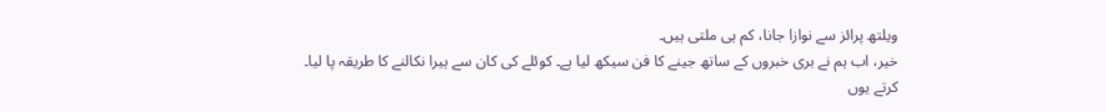ویلتھ پرائز سے نوازا جانا، کم ہی ملتی ہیں۔
خیر، اب ہم نے بری خبروں کے ساتھ جینے کا فن سیکھ لیا ہے۔ کوئلے کی کان سے ہیرا نکالنے کا طریقہ پا لیا۔ کرتے یوں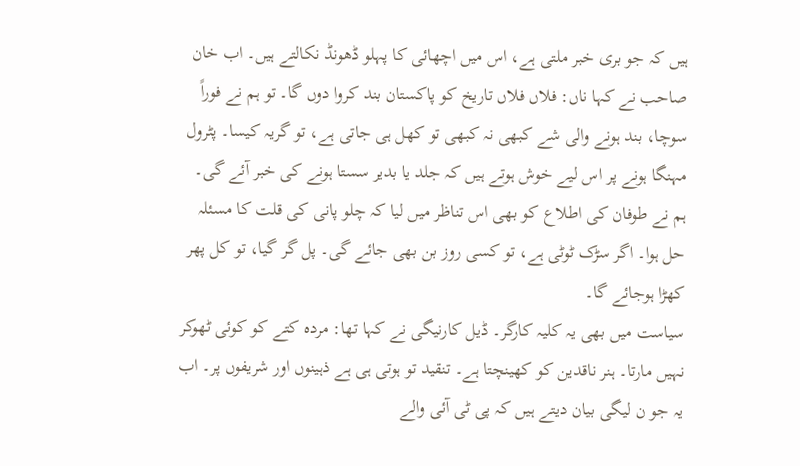ہیں کہ جو بری خبر ملتی ہے، اس میں اچھائی کا پہلو ڈھونڈ نکالتے ہیں۔ اب خان صاحب نے کہا ناں: فلاں فلاں تاریخ کو پاکستان بند کروا دوں گا۔ تو ہم نے فوراً سوچا، بند ہونے والی شے کبھی نہ کبھی تو کھل ہی جاتی ہے، تو گریہ کیسا۔ پٹرول مہنگا ہونے پر اس لیے خوش ہوتے ہیں کہ جلد یا بدیر سستا ہونے کی خبر آئے گی۔ ہم نے طوفان کی اطلاع کو بھی اس تناظر میں لیا کہ چلو پانی کی قلت کا مسئلہ حل ہوا۔ اگر سڑک ٹوٹی ہے، تو کسی روز بن بھی جائے گی۔ پل گر گیا، تو کل پھر کھڑا ہوجائے گا۔
سیاست میں بھی یہ کلیہ کارگر۔ ڈیل کارنیگی نے کہا تھا: مردہ کتے کو کوئی ٹھوکر نہیں مارتا۔ ہنر ناقدین کو کھینچتا ہے۔ تنقید تو ہوتی ہی ہے ذہینوں اور شریفوں پر۔ اب یہ جو ن لیگی بیان دیتے ہیں کہ پی ٹی آئی والے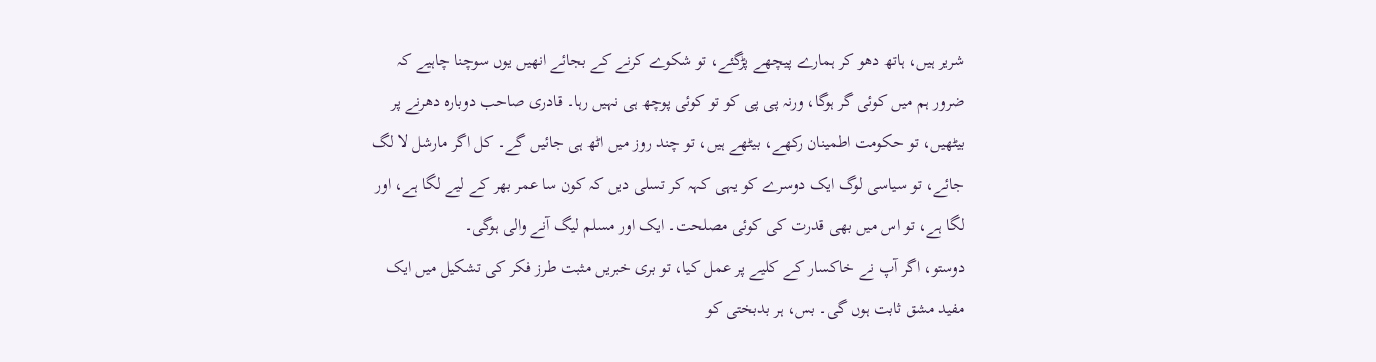شریر ہیں، ہاتھ دھو کر ہمارے پیچھے پڑگئے، تو شکوے کرنے کے بجائے انھیں یوں سوچنا چاہیے کہ ضرور ہم میں کوئی گر ہوگا، ورنہ پی پی کو تو کوئی پوچھ ہی نہیں رہا۔ قادری صاحب دوبارہ دھرنے پر بیٹھیں، تو حکومت اطمینان رکھے، بیٹھے ہیں، تو چند روز میں اٹھ ہی جائیں گے۔ کل اگر مارشل لا لگ جائے، تو سیاسی لوگ ایک دوسرے کو یہی کہہ کر تسلی دیں کہ کون سا عمر بھر کے لیے لگا ہے، اور لگا ہے، تو اس میں بھی قدرت کی کوئی مصلحت۔ ایک اور مسلم لیگ آنے والی ہوگی۔
دوستو، اگر آپ نے خاکسار کے کلیے پر عمل کیا، تو بری خبریں مثبت طرز فکر کی تشکیل میں ایک مفید مشق ثابت ہوں گی۔ بس، ہر بدبختی کو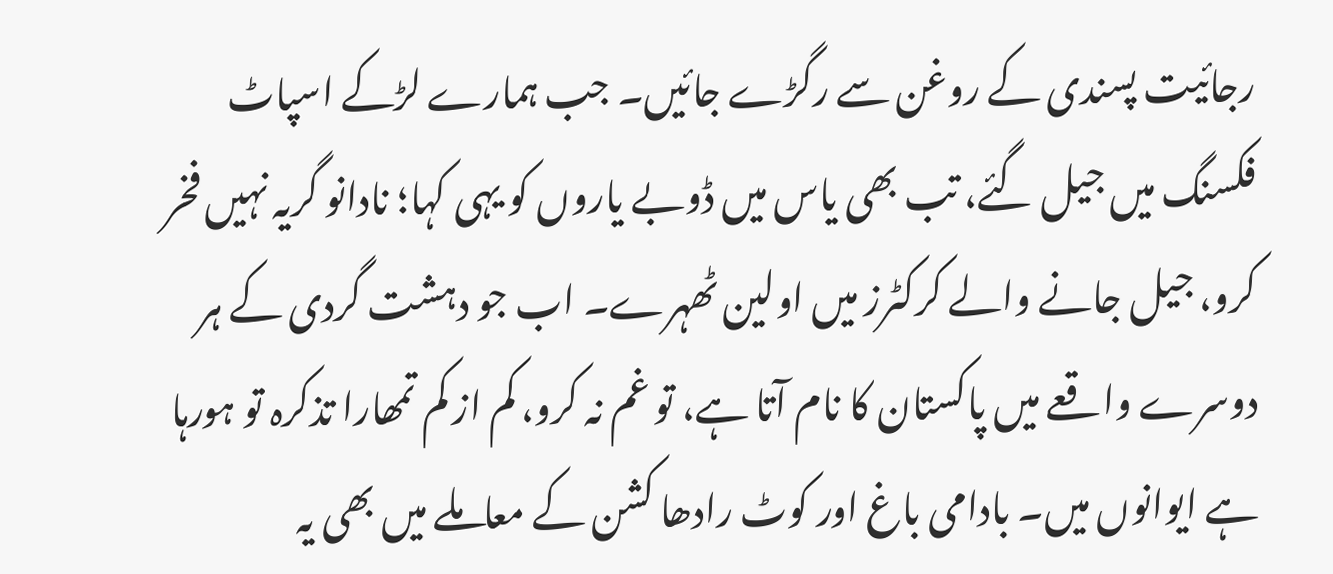رجائیت پسندی کے روغن سے رگڑے جائیں۔ جب ہمارے لڑکے اسپاٹ فکسنگ میں جیل گئے، تب بھی یاس میں ڈوبے یاروں کو یہی کہا؛ نادانو گریہ نہیں فخر کرو، جیل جانے والے کرکٹرز میں اولین ٹھہرے۔ اب جو دہشت گردی کے ہر دوسرے واقعے میں پاکستان کا نام آتا ہے، تو غم نہ کرو، کم از کم تمھارا تذکرہ تو ہورہا ہے ایوانوں میں۔ بادامی باغ اور کوٹ رادھا کشن کے معاملے میں بھی یہ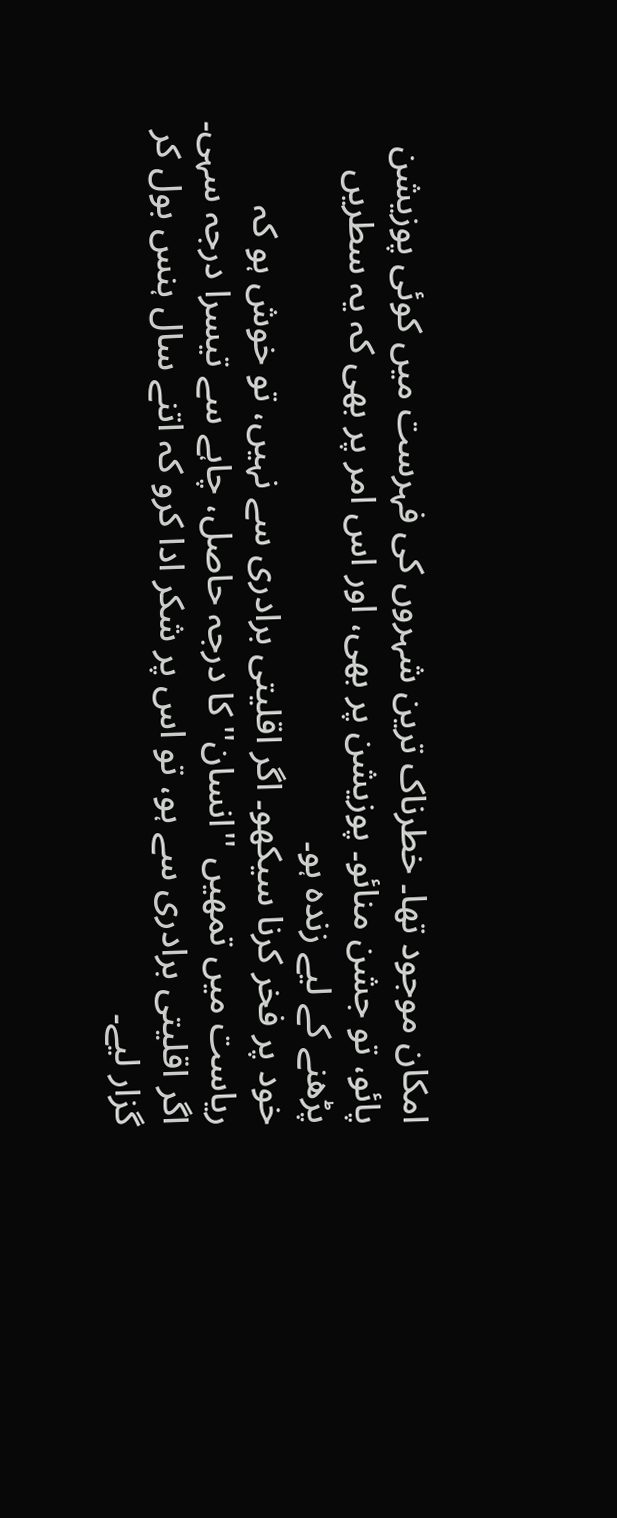امکان موجود تھا۔ خطرناک ترین شہروں کی فہرست میں کوئی پوزیشن پائو، تو جشن منائو۔ پوزیشن پر بھی، اور اس امر پر بھی کہ یہ سطریں پڑھنے کے لیے زندہ ہو۔
خود پر فخر کرنا سیکھو۔ اگر اقلیتی برادری سے نہیں، تو خوش ہو کہ ریاست میں تمھیں ''انسان'' کا درجہ حاصل، چاہے سے تیسرا درجہ سہی۔ اگر اقلیتی برادری سے ہو، تو اس پر شکر ادا کرو کہ اتنے سال ہنس بول کر گزار لیے۔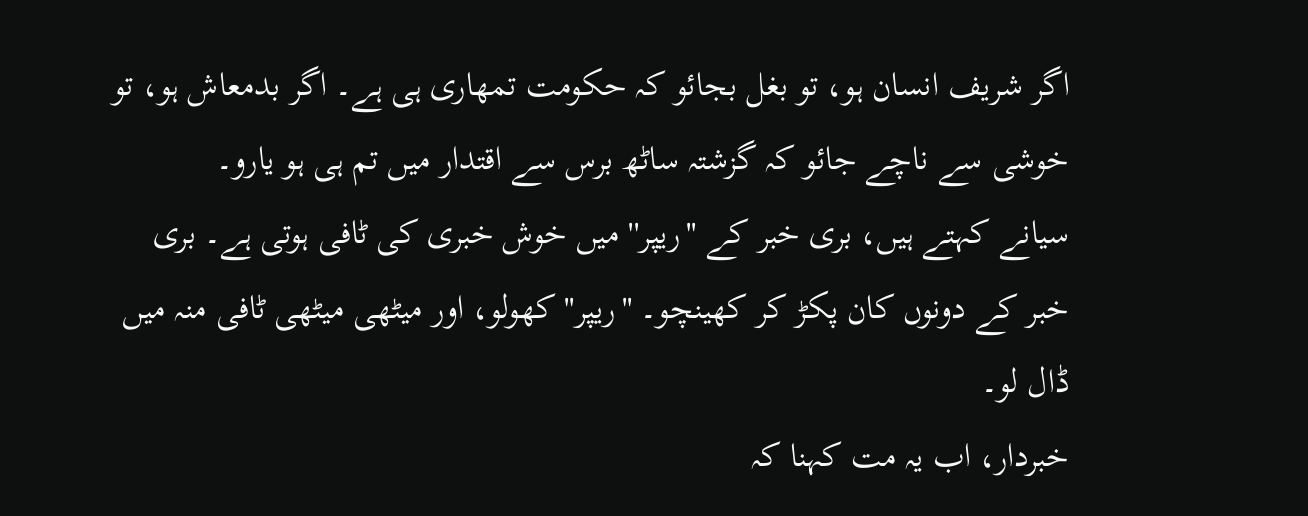اگر شریف انسان ہو، تو بغل بجائو کہ حکومت تمھاری ہی ہے۔ اگر بدمعاش ہو، تو خوشی سے ناچے جائو کہ گزشتہ ساٹھ برس سے اقتدار میں تم ہی ہو یارو۔
سیانے کہتے ہیں، بری خبر کے ''ریپر'' میں خوش خبری کی ٹافی ہوتی ہے۔ بری خبر کے دونوں کان پکڑ کر کھینچو۔ ''ریپر'' کھولو، اور میٹھی میٹھی ٹافی منہ میں ڈال لو۔
خبردار، اب یہ مت کہنا کہ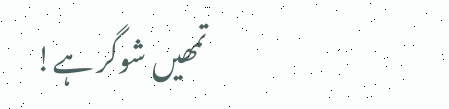تمھیں شوگر ہے!